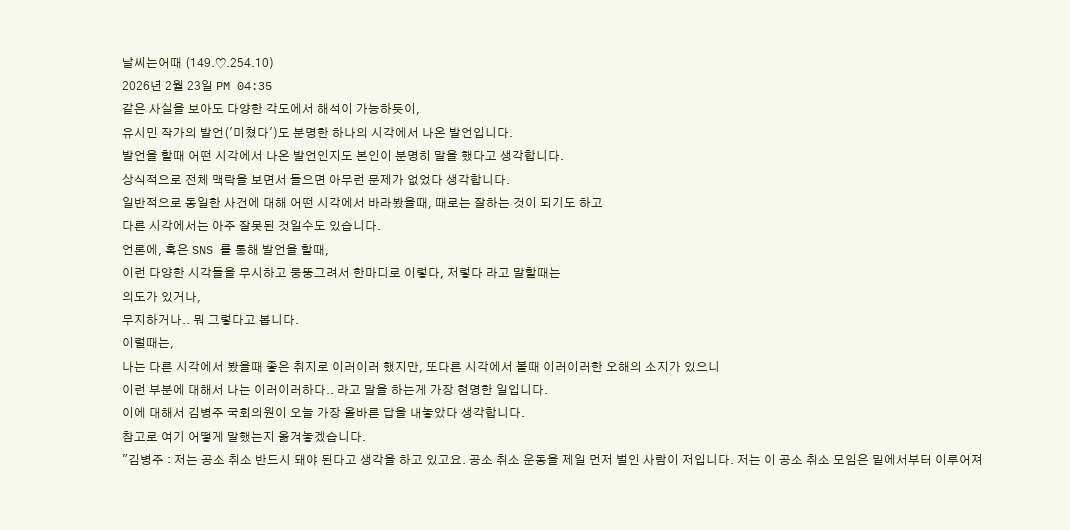날씨는어때 (149.♡.254.10)
2026년 2월 23일 PM 04:35
같은 사실을 보아도 다양한 각도에서 해석이 가능하듯이,
유시민 작가의 발언('미쳤다')도 분명한 하나의 시각에서 나온 발언입니다.
발언을 할때 어떤 시각에서 나온 발언인지도 본인이 분명히 말을 했다고 생각합니다.
상식적으로 전체 맥락을 보면서 들으면 아무런 문제가 없었다 생각합니다.
일반적으로 동일한 사건에 대해 어떤 시각에서 바라봤을때, 때로는 잘하는 것이 되기도 하고
다른 시각에서는 아주 잘못된 것일수도 있습니다.
언론에, 혹은 SNS 를 통해 발언을 할때,
이런 다양한 시각들을 무시하고 뭉뚱그려서 한마디로 이렇다, 저렇다 라고 말할때는
의도가 있거나,
무지하거나.. 뭐 그렇다고 봅니다.
이럴때는,
나는 다른 시각에서 봤을때 좋은 취지로 이러이러 했지만, 또다른 시각에서 볼때 이러이러한 오해의 소지가 있으니
이런 부분에 대해서 나는 이러이러하다.. 라고 말을 하는게 가장 현명한 일입니다.
이에 대해서 김병주 국회의원이 오늘 가장 올바른 답을 내놓았다 생각합니다.
참고로 여기 어떻게 말했는지 옮겨놓겠습니다.
"김병주 : 저는 공소 취소 반드시 돼야 된다고 생각을 하고 있고요. 공소 취소 운동을 제일 먼저 벌인 사람이 저입니다. 저는 이 공소 취소 모임은 밑에서부터 이루어져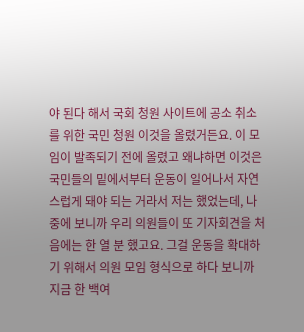야 된다 해서 국회 청원 사이트에 공소 취소를 위한 국민 청원 이것을 올렸거든요. 이 모임이 발족되기 전에 올렸고 왜냐하면 이것은 국민들의 밑에서부터 운동이 일어나서 자연스럽게 돼야 되는 거라서 저는 했었는데, 나중에 보니까 우리 의원들이 또 기자회견을 처음에는 한 열 분 했고요. 그걸 운동을 확대하기 위해서 의원 모임 형식으로 하다 보니까 지금 한 백여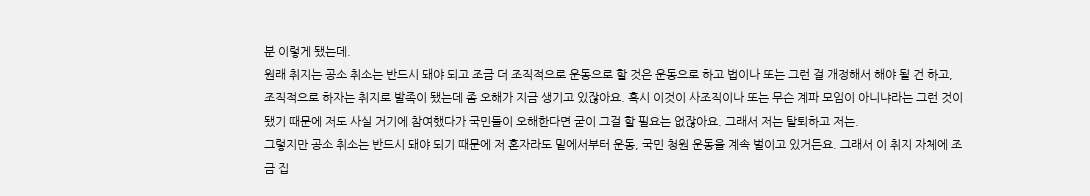분 이렇게 됐는데.
원래 취지는 공소 취소는 반드시 돼야 되고 조금 더 조직적으로 운동으로 할 것은 운동으로 하고 법이나 또는 그런 걸 개정해서 해야 될 건 하고, 조직적으로 하자는 취지로 발족이 됐는데 좀 오해가 지금 생기고 있잖아요. 혹시 이것이 사조직이나 또는 무슨 계파 모임이 아니냐라는 그런 것이 됐기 때문에 저도 사실 거기에 참여했다가 국민들이 오해한다면 굳이 그걸 할 필요는 없잖아요. 그래서 저는 탈퇴하고 저는.
그렇지만 공소 취소는 반드시 돼야 되기 때문에 저 혼자라도 밑에서부터 운동, 국민 청원 운동을 계속 벌이고 있거든요. 그래서 이 취지 자체에 조금 집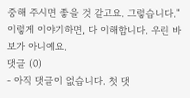중해 주시면 좋을 것 같고요. 그렇습니다."
이렇게 이야기하면, 다 이해합니다. 우린 바보가 아니예요.
댓글 (0)
- 아직 댓글이 없습니다. 첫 댓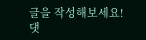글을 작성해보세요!
댓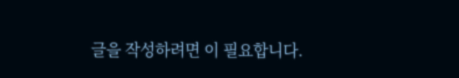글을 작성하려면 이 필요합니다.